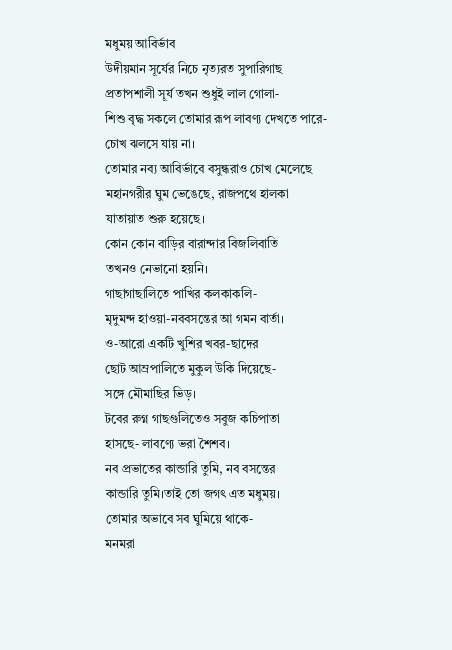মধুময় আবির্ভাব
উদীয়মান সূর্যের নিচে নৃত্যরত সুপারিগাছ
প্রতাপশালী সূর্য তখন শুধুই লাল গোলা-
শিশু বৃদ্ধ সকলে তোমার রূপ লাবণ্য দেখতে পারে-
চোখ ঝলসে যায় না।
তোমার নব্য আবির্ভাবে বসুন্ধরাও চোখ মেলেছে
মহানগরীর ঘুম ভেঙেছে, রাজপথে হালকা
যাতায়াত শুরু হয়েছে।
কোন কোন বাড়ির বারান্দার বিজলিবাতি
তখনও নেভানো হয়নি।
গাছাগাছালিতে পাখির কলকাকলি-
মৃদুমন্দ হাওয়া-নববসন্তের আ গমন বার্তা।
ও-আরো একটি খুশির খবর-ছাদের
ছোট আম্রপালিতে মুকুল উকি দিয়েছে-
সঙ্গে মৌমাছির ভিড়।
টবের রুগ্ন গাছগুলিতেও সবুজ কচিপাতা
হাসছে- লাবণ্যে ভরা শৈশব।
নব প্রভাতের কান্ডারি তুমি, নব বসন্তের
কান্ডারি তুমি।তাই তো জগৎ এত মধুময়।
তোমার অভাবে সব ঘুমিয়ে থাকে-
মনমরা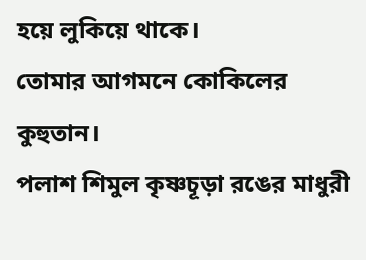হয়ে লুকিয়ে থাকে।
তোমার আগমনে কোকিলের কুহুতান।
পলাশ শিমুল কৃষ্ণচূড়া রঙের মাধুরী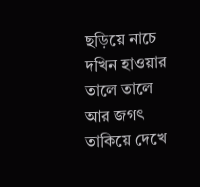ছড়িয়ে নাচে দখিন হাওয়ার তালে তালে
আর জগৎ তাকিয়ে দেখে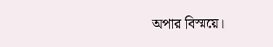অপার বিস্ময়ে।